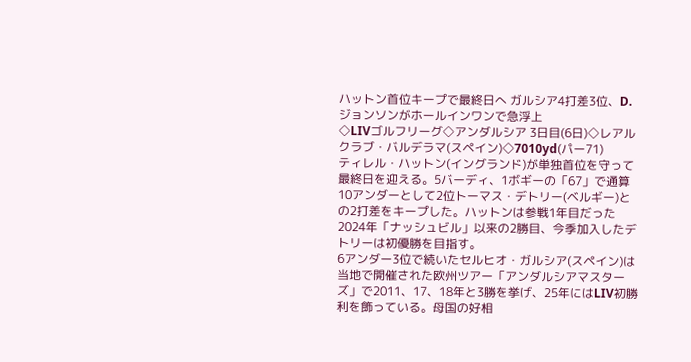ハットン首位キープで最終日へ ガルシア4打差3位、D.ジョンソンがホールインワンで急浮上
◇LIVゴルフリーグ◇アンダルシア 3日目(6日)◇レアルクラブ・バルデラマ(スペイン)◇7010yd(パー71)
ティレル・ハットン(イングランド)が単独首位を守って最終日を迎える。5バーディ、1ボギーの「67」で通算10アンダーとして2位トーマス・デトリー(ベルギー)との2打差をキープした。ハットンは参戦1年目だった2024年「ナッシュビル」以来の2勝目、今季加入したデトリーは初優勝を目指す。
6アンダー3位で続いたセルヒオ・ガルシア(スペイン)は当地で開催された欧州ツアー「アンダルシアマスターズ」で2011、17、18年と3勝を挙げ、25年にはLIV初勝利を飾っている。母国の好相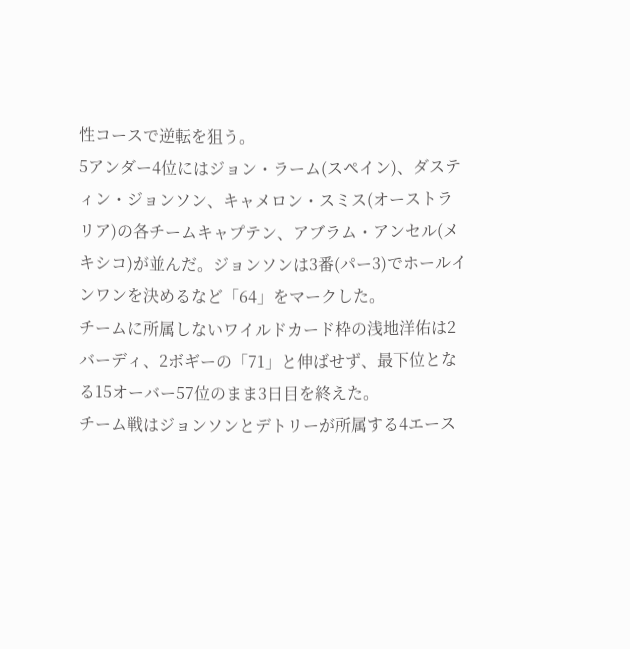性コースで逆転を狙う。
5アンダー4位にはジョン・ラーム(スペイン)、ダスティン・ジョンソン、キャメロン・スミス(オーストラリア)の各チームキャプテン、アブラム・アンセル(メキシコ)が並んだ。ジョンソンは3番(パー3)でホールインワンを決めるなど「64」をマークした。
チームに所属しないワイルドカード枠の浅地洋佑は2バーディ、2ボギーの「71」と伸ばせず、最下位となる15オーバー57位のまま3日目を終えた。
チーム戦はジョンソンとデトリーが所属する4エース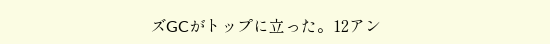ズGCがトップに立った。12アン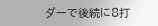ダーで後続に8打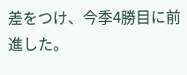差をつけ、今季4勝目に前進した。